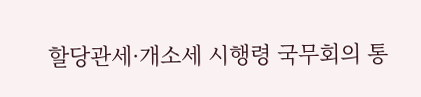할당관세·개소세 시행령 국무회의 통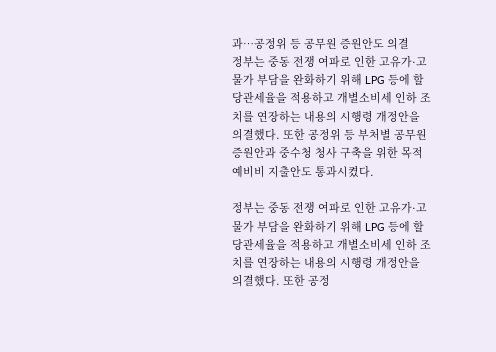과…공정위 등 공무원 증원안도 의결
정부는 중동 전쟁 여파로 인한 고유가·고물가 부담을 완화하기 위해 LPG 등에 할당관세율을 적용하고 개별소비세 인하 조치를 연장하는 내용의 시행령 개정안을 의결했다. 또한 공정위 등 부처별 공무원 증원안과 중수청 청사 구축을 위한 목적예비비 지출안도 통과시켰다.

정부는 중동 전쟁 여파로 인한 고유가·고물가 부담을 완화하기 위해 LPG 등에 할당관세율을 적용하고 개별소비세 인하 조치를 연장하는 내용의 시행령 개정안을 의결했다. 또한 공정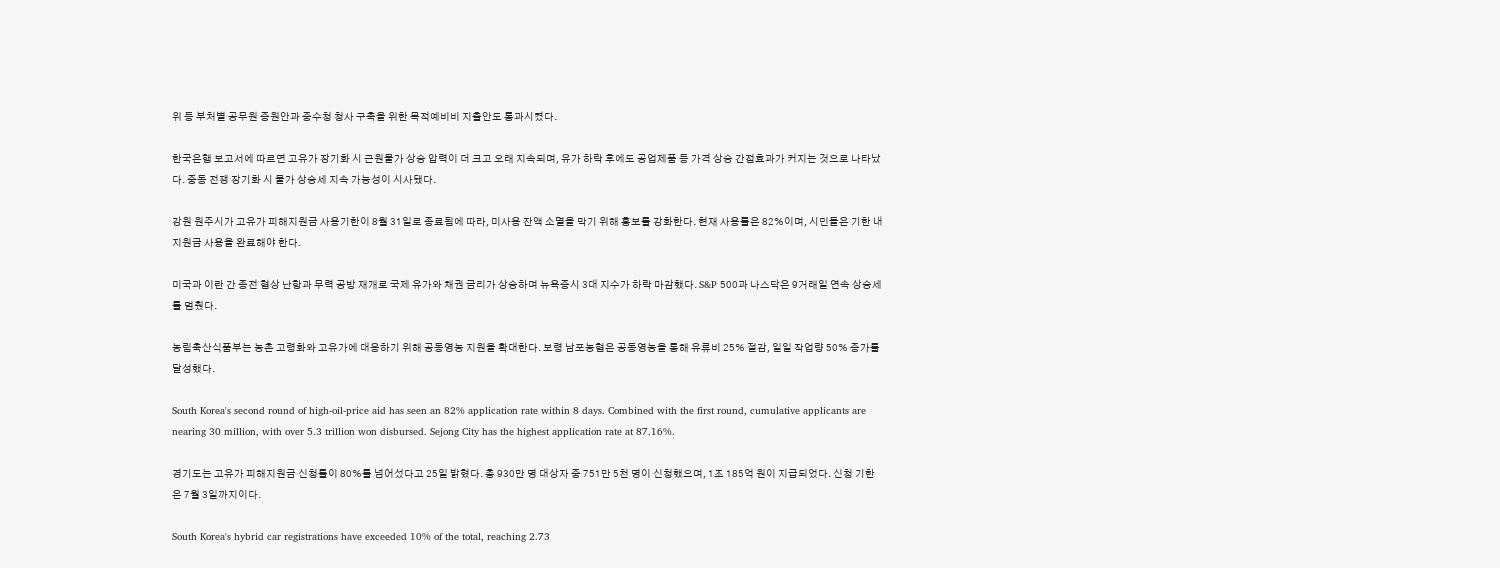위 등 부처별 공무원 증원안과 중수청 청사 구축을 위한 목적예비비 지출안도 통과시켰다.

한국은행 보고서에 따르면 고유가 장기화 시 근원물가 상승 압력이 더 크고 오래 지속되며, 유가 하락 후에도 공업제품 등 가격 상승 간접효과가 커지는 것으로 나타났다. 중동 전쟁 장기화 시 물가 상승세 지속 가능성이 시사됐다.

강원 원주시가 고유가 피해지원금 사용기한이 8월 31일로 종료됨에 따라, 미사용 잔액 소멸을 막기 위해 홍보를 강화한다. 현재 사용률은 82%이며, 시민들은 기한 내 지원금 사용을 완료해야 한다.

미국과 이란 간 종전 협상 난항과 무력 공방 재개로 국제 유가와 채권 금리가 상승하며 뉴욕증시 3대 지수가 하락 마감했다. S&P 500과 나스닥은 9거래일 연속 상승세를 멈췄다.

농림축산식품부는 농촌 고령화와 고유가에 대응하기 위해 공동영농 지원을 확대한다. 보령 남포농협은 공동영농을 통해 유류비 25% 절감, 일일 작업량 50% 증가를 달성했다.

South Korea's second round of high-oil-price aid has seen an 82% application rate within 8 days. Combined with the first round, cumulative applicants are nearing 30 million, with over 5.3 trillion won disbursed. Sejong City has the highest application rate at 87.16%.

경기도는 고유가 피해지원금 신청률이 80%를 넘어섰다고 25일 밝혔다. 총 930만 명 대상자 중 751만 5천 명이 신청했으며, 1조 185억 원이 지급되었다. 신청 기한은 7월 3일까지이다.

South Korea's hybrid car registrations have exceeded 10% of the total, reaching 2.73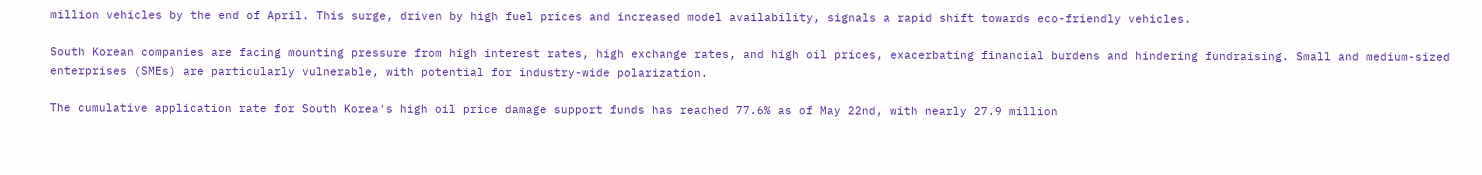million vehicles by the end of April. This surge, driven by high fuel prices and increased model availability, signals a rapid shift towards eco-friendly vehicles.

South Korean companies are facing mounting pressure from high interest rates, high exchange rates, and high oil prices, exacerbating financial burdens and hindering fundraising. Small and medium-sized enterprises (SMEs) are particularly vulnerable, with potential for industry-wide polarization.

The cumulative application rate for South Korea's high oil price damage support funds has reached 77.6% as of May 22nd, with nearly 27.9 million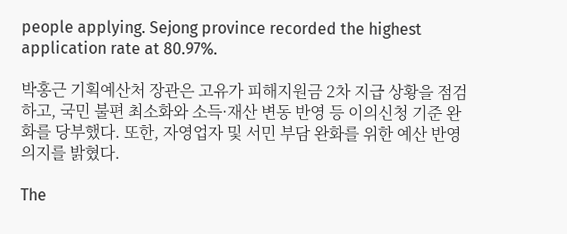people applying. Sejong province recorded the highest application rate at 80.97%.

박홍근 기획예산처 장관은 고유가 피해지원금 2차 지급 상황을 점검하고, 국민 불편 최소화와 소득·재산 변동 반영 등 이의신청 기준 완화를 당부했다. 또한, 자영업자 및 서민 부담 완화를 위한 예산 반영 의지를 밝혔다.

The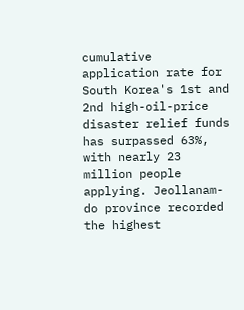cumulative application rate for South Korea's 1st and 2nd high-oil-price disaster relief funds has surpassed 63%, with nearly 23 million people applying. Jeollanam-do province recorded the highest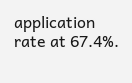application rate at 67.4%.